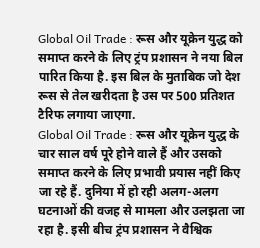Global Oil Trade : रूस और यूक्रेन युद्ध को समाप्त करने के लिए ट्रंप प्रशासन ने नया बिल पारित किया है. इस बिल के मुताबिक जो देश रूस से तेल खरीदता है उस पर 500 प्रतिशत टैरिफ लगाया जाएगा.
Global Oil Trade : रूस और यूक्रेन युद्ध के चार साल वर्ष पूरे होने वाले हैं और उसको समाप्त करने के लिए प्रभावी प्रयास नहीं किए जा रहे हैं. दुनिया में हो रही अलग-अलग घटनाओं की वजह से मामला और उलझता जा रहा है. इसी बीच ट्रंप प्रशासन ने वैश्विक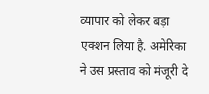व्यापार को लेकर बड़ा एक्शन लिया है. अमेरिका ने उस प्रस्ताव को मंजूरी दे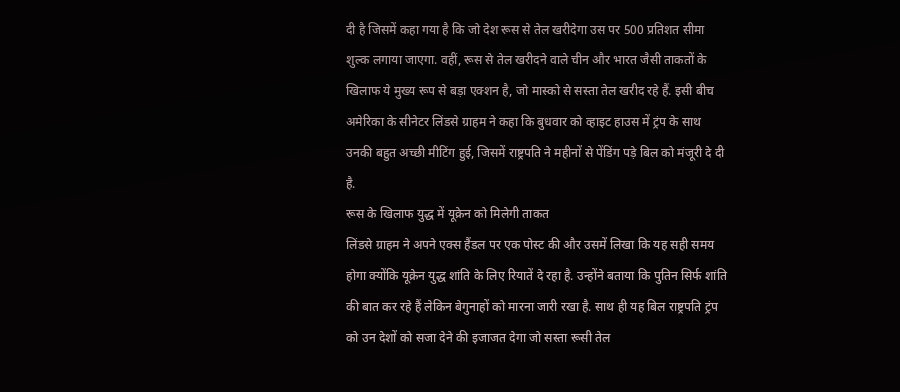दी है जिसमें कहा गया है कि जो देश रूस से तेल खरीदेगा उस पर 500 प्रतिशत सीमा शुल्क लगाया जाएगा. वहीं, रूस से तेल खरीदने वाले चीन और भारत जैसी ताकतों के खिलाफ ये मुख्य रूप से बड़ा एक्शन है, जो मास्को से सस्ता तेल खरीद रहे हैं. इसी बीच अमेरिका के सीनेटर लिंडसे ग्राहम ने कहा कि बुधवार को व्हाइट हाउस में ट्रंप के साथ उनकी बहुत अच्छी मीटिंग हुई, जिसमें राष्ट्रपति ने महीनों से पेंडिंग पड़े बिल को मंजूरी दे दी है.
रूस के खिलाफ युद्ध में यूक्रेन को मिलेगी ताकत
लिंडसे ग्राहम ने अपने एक्स हैंडल पर एक पोस्ट की और उसमें लिखा कि यह सही समय होगा क्योंकि यूक्रेन युद्ध शांति के लिए रियातें दे रहा है. उन्होंने बताया कि पुतिन सिर्फ शांति की बात कर रहे हैं लेकिन बेगुनाहों को मारना जारी रखा है. साथ ही यह बिल राष्ट्रपति ट्रंप को उन देशों को सजा देने की इजाजत देगा जो सस्ता रूसी तेल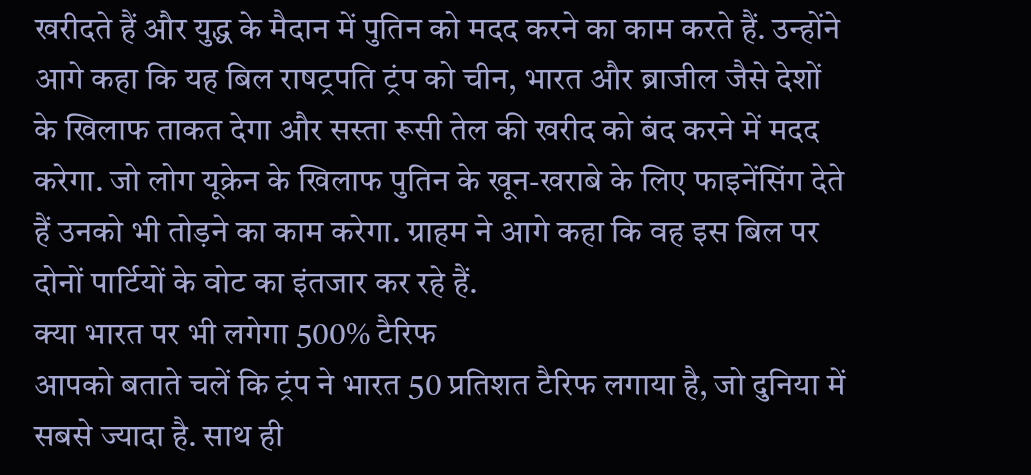खरीदते हैं और युद्ध के मैदान में पुतिन को मदद करने का काम करते हैं. उन्होंने आगे कहा कि यह बिल राषट्रपति ट्रंप को चीन, भारत और ब्राजील जैसे देशों के खिलाफ ताकत देगा और सस्ता रूसी तेल की खरीद को बंद करने में मदद करेगा. जो लोग यूक्रेन के खिलाफ पुतिन के खून-खराबे के लिए फाइनेंसिंग देते हैं उनको भी तोड़ने का काम करेगा. ग्राहम ने आगे कहा कि वह इस बिल पर दोनों पार्टियों के वोट का इंतजार कर रहे हैं.
क्या भारत पर भी लगेगा 500% टैरिफ
आपको बताते चलें कि ट्रंप ने भारत 50 प्रतिशत टैरिफ लगाया है, जो दुनिया में सबसे ज्यादा है. साथ ही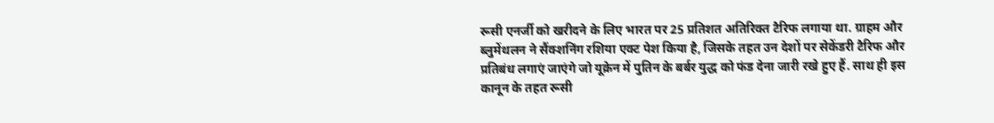रूसी एनर्जी को खरीदने के लिए भारत पर 25 प्रतिशत अतिरिक्त टैरिफ लगाया था. ग्राहम और ब्लुमेंथलन ने सैंक्शनिंग रशिया एक्ट पेश किया है, जिसके तहत उन देशों पर सेकेंडरी टैरिफ और प्रतिबंध लगाएं जाएंगे जो यूक्रेन में पुतिन के बर्बर युद्ध को फंड देना जारी रखे हुए हैं. साथ ही इस कानून के तहत रूसी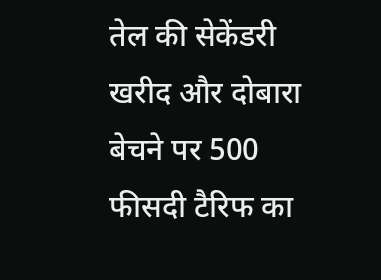तेल की सेकेंडरी खरीद और दोबारा बेचने पर 500 फीसदी टैरिफ का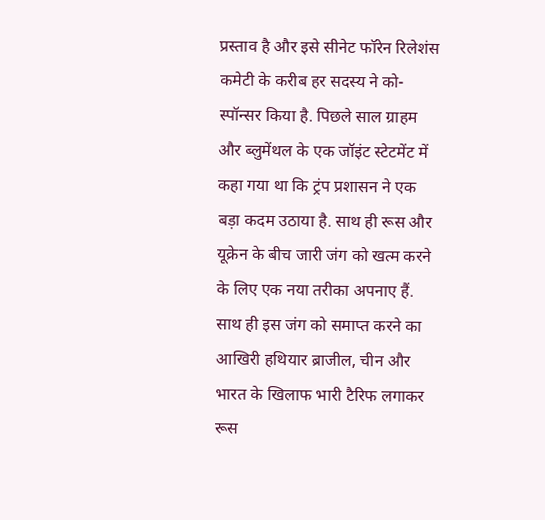प्रस्ताव है और इसे सीनेट फॉरेन रिलेशंस कमेटी के करीब हर सदस्य ने को-स्पॉन्सर किया है. पिछले साल ग्राहम और ब्लुमेंथल के एक जॉइंट स्टेटमेंट में कहा गया था कि ट्रंप प्रशासन ने एक बड़ा कदम उठाया है. साथ ही रूस और यूक्रेन के बीच जारी जंग को खत्म करने के लिए एक नया तरीका अपनाए हैं. साथ ही इस जंग को समाप्त करने का आखिरी हथियार ब्राजील, चीन और भारत के खिलाफ भारी टैरिफ लगाकर रूस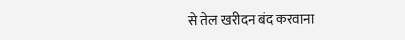से तेल खरीदन बंद करवाना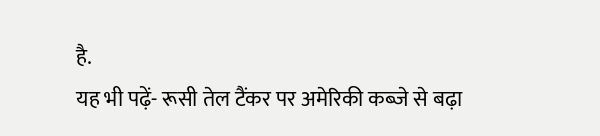है.
यह भी पढ़ें- रूसी तेल टैंकर पर अमेरिकी कब्जे से बढ़ा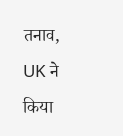तनाव, UK ने किया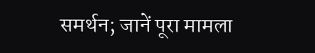समर्थन; जानें पूरा मामला